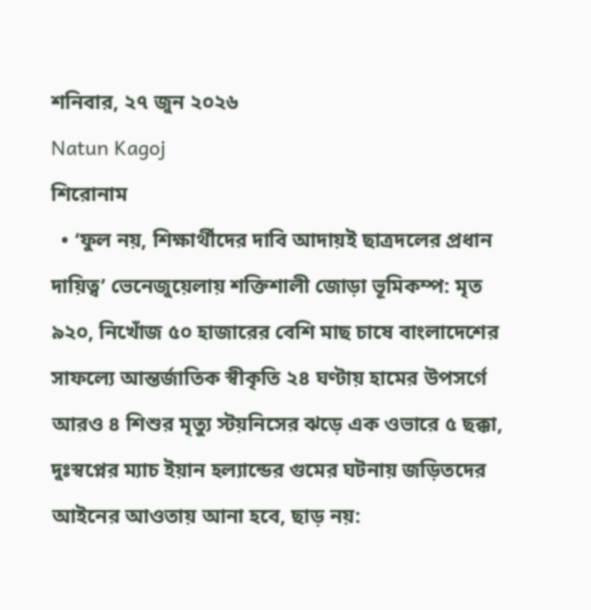শনিবার, ২৭ জুন ২০২৬
Natun Kagoj
শিরোনাম
  • ‘ফুল নয়, শিক্ষার্থীদের দাবি আদায়ই ছাত্রদলের প্রধান দায়িত্ব’ ভেনেজুয়েলায় শক্তিশালী জোড়া ভূমিকম্প: মৃত ৯২০, নিখোঁজ ৫০ হাজারের বেশি মাছ চাষে বাংলাদেশের সাফল্যে আন্তর্জাতিক স্বীকৃতি ২৪ ঘণ্টায় হামের উপসর্গে আরও ৪ শিশুর মৃত্যু স্টয়নিসের ঝড়ে এক ওভারে ৫ ছক্কা, দুঃস্বপ্নের ম্যাচ ইয়ান হল্যান্ডের গুমের ঘটনায় জড়িতদের আইনের আওতায় আনা হবে, ছাড় নয়: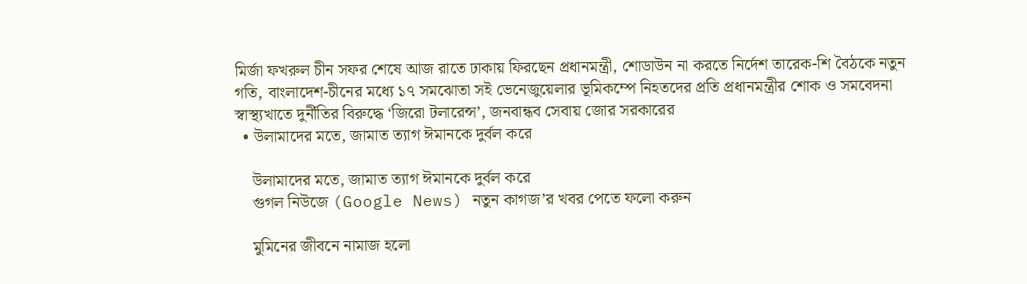মির্জা ফখরুল চীন সফর শেষে আজ রাতে ঢাকায় ফিরছেন প্রধানমন্ত্রী, শোডাউন না করতে নির্দেশ তারেক-শি বৈঠকে নতুন গতি, বাংলাদেশ-চীনের মধ্যে ১৭ সমঝোতা সই ভেনেজুয়েলার ভূমিকম্পে নিহতদের প্রতি প্রধানমন্ত্রীর শোক ও সমবেদনা স্বাস্থ্যখাতে দুর্নীতির বিরুদ্ধে ‘জিরো টলারেন্স’, জনবান্ধব সেবায় জোর সরকারের
  • উলামাদের মতে, জামাত ত্যাগ ঈমানকে দুর্বল করে

    উলামাদের মতে, জামাত ত্যাগ ঈমানকে দুর্বল করে
    গুগল নিউজে (Google News) নতুন কাগজ’র খবর পেতে ফলো করুন

    মুমিনের জীবনে নামাজ হলো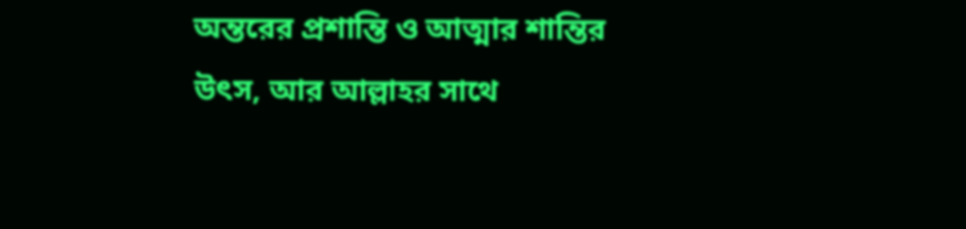অন্তরের প্রশান্তি ও আত্মার শান্তির উৎস, আর আল্লাহর সাথে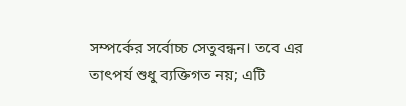সম্পর্কের সর্বোচ্চ সেতুবন্ধন। তবে এর তাৎপর্য শুধু ব্যক্তিগত নয়; এটি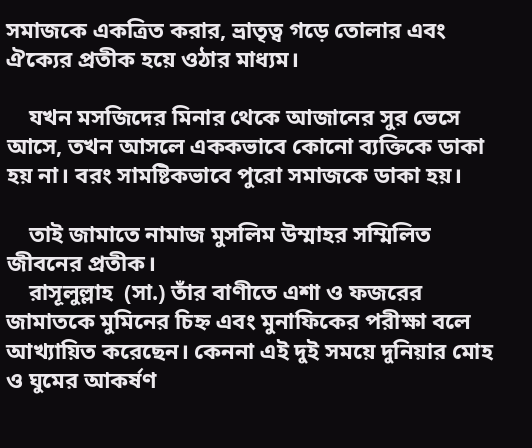সমাজকে একত্রিত করার, ভ্রাতৃত্ব গড়ে তোলার এবং ঐক্যের প্রতীক হয়ে ওঠার মাধ্যম।

    যখন মসজিদের মিনার থেকে আজানের সুর ভেসে আসে, তখন আসলে এককভাবে কোনো ব্যক্তিকে ডাকা হয় না। বরং সামষ্টিকভাবে পুরো সমাজকে ডাকা হয়।

    তাই জামাতে নামাজ মুসলিম উম্মাহর সম্মিলিত জীবনের প্রতীক।
    রাসূলুল্লাহ  (সা.) তাঁর বাণীতে এশা ও ফজরের জামাতকে মুমিনের চিহ্ন এবং মুনাফিকের পরীক্ষা বলে আখ্যায়িত করেছেন। কেননা এই দুই সময়ে দুনিয়ার মোহ ও ঘুমের আকর্ষণ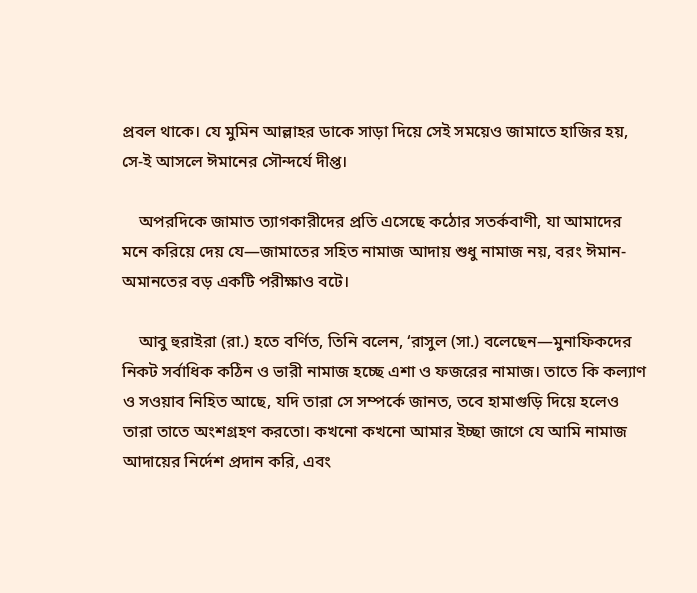প্রবল থাকে। যে মুমিন আল্লাহর ডাকে সাড়া দিয়ে সেই সময়েও জামাতে হাজির হয়, সে-ই আসলে ঈমানের সৌন্দর্যে দীপ্ত।

    অপরদিকে জামাত ত্যাগকারীদের প্রতি এসেছে কঠোর সতর্কবাণী, যা আমাদের মনে করিয়ে দেয় যে—জামাতের সহিত নামাজ আদায় শুধু নামাজ নয়, বরং ঈমান-অমানতের বড় একটি পরীক্ষাও বটে।

    আবু হুরাইরা (রা.) হতে বর্ণিত, তিনি বলেন, ‘রাসুল (সা.) বলেছেন—মুনাফিকদের নিকট সর্বাধিক কঠিন ও ভারী নামাজ হচ্ছে এশা ও ফজরের নামাজ। তাতে কি কল্যাণ ও সওয়াব নিহিত আছে, যদি তারা সে সম্পর্কে জানত, তবে হামাগুড়ি দিয়ে হলেও তারা তাতে অংশগ্রহণ করতো। কখনো কখনো আমার ইচ্ছা জাগে যে আমি নামাজ আদায়ের নির্দেশ প্রদান করি, এবং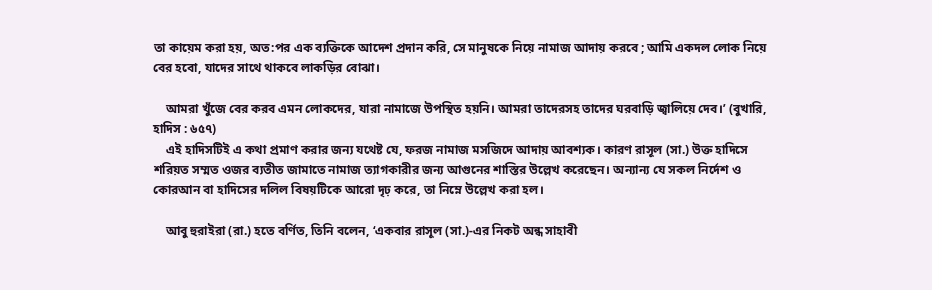তা কায়েম করা হয়, অত:পর এক ব্যক্তিকে আদেশ প্রদান করি, সে মানুষকে নিয়ে নামাজ আদায় করবে ; আমি একদল লোক নিয়ে বের হবো, যাদের সাথে থাকবে লাকড়ির বোঝা।

    আমরা খুঁজে বের করব এমন লোকদের, যারা নামাজে উপস্থিত হয়নি। আমরা তাদেরসহ তাদের ঘরবাড়ি জ্বালিয়ে দেব।’ (বুখারি, হাদিস : ৬৫৭)
    এই হাদিসটিই এ কথা প্রমাণ করার জন্য যথেষ্ট যে, ফরজ নামাজ মসজিদে আদায় আবশ্যক। কারণ রাসূল (সা.) উক্ত হাদিসে শরিয়ত সম্মত ওজর ব্যতীত জামাতে নামাজ ত্যাগকারীর জন্য আগুনের শাস্তির উল্লেখ করেছেন। অন্যান্য যে সকল নির্দেশ ও কোরআন বা হাদিসের দলিল বিষয়টিকে আরো দৃঢ় করে, তা নিম্নে উল্লেখ করা হল।

    আবু হুরাইরা (রা.) হতে বর্ণিত, তিনি বলেন, ‘একবার রাসূল (সা.)-এর নিকট অন্ধ সাহাবী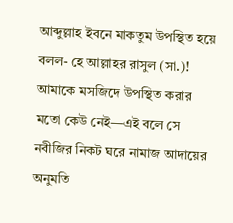আব্দুল্লাহ ইবনে মাকতুম উপস্থিত হয়ে বলল- হে আল্লাহর রাসুল (সা.)! আমাকে মসজিদে উপস্থিত করার মতো কেউ নেই—এই বলে সে নবীজির নিকট ঘরে নামাজ আদায়ের অনুমতি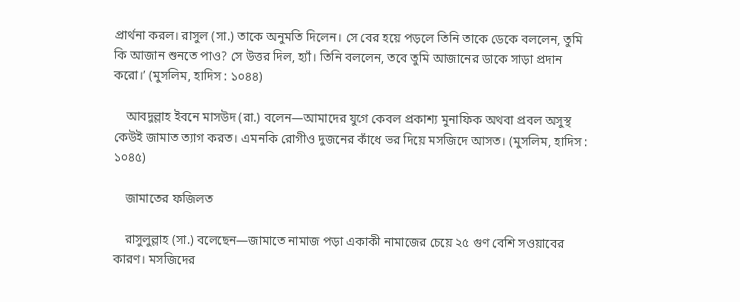প্রার্থনা করল। রাসুল (সা.) তাকে অনুমতি দিলেন। সে বের হয়ে পড়লে তিনি তাকে ডেকে বললেন, তুমি কি আজান শুনতে পাও? সে উত্তর দিল, হ্যাঁ। তিনি বললেন, তবে তুমি আজানের ডাকে সাড়া প্রদান করো।’ (মুসলিম, হাদিস : ১০৪৪)

    আবদুল্লাহ ইবনে মাসউদ (রা.) বলেন—আমাদের যুগে কেবল প্রকাশ্য মুনাফিক অথবা প্রবল অসুস্থ কেউই জামাত ত্যাগ করত। এমনকি রোগীও দুজনের কাঁধে ভর দিয়ে মসজিদে আসত। (মুসলিম, হাদিস : ১০৪৫)

    জামাতের ফজিলত

    রাসুলুল্লাহ (সা.) বলেছেন—জামাতে নামাজ পড়া একাকী নামাজের চেয়ে ২৫ গুণ বেশি সওয়াবের কারণ। মসজিদের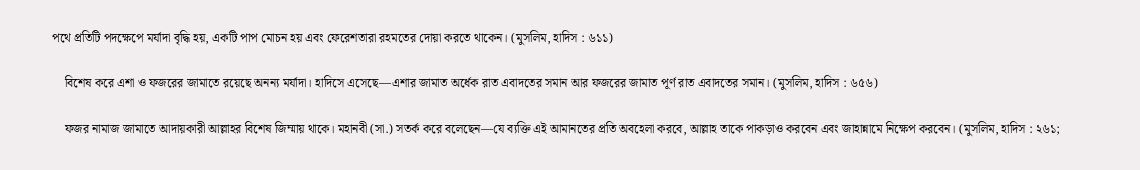পথে প্রতিটি পদক্ষেপে মর্যাদা বৃদ্ধি হয়, একটি পাপ মোচন হয় এবং ফেরেশতারা রহমতের দোয়া করতে থাকেন। (মুসলিম, হাদিস : ৬১১)

    বিশেষ করে এশা ও ফজরের জামাতে রয়েছে অনন্য মর্যাদা। হাদিসে এসেছে—এশার জামাত অর্ধেক রাত এবাদতের সমান আর ফজরের জামাত পূর্ণ রাত এবাদতের সমান। (মুসলিম, হাদিস : ৬৫৬)

    ফজর নামাজ জামাতে আদায়কারী আল্লাহর বিশেষ জিম্মায় থাকে। মহানবী (সা.) সতর্ক করে বলেছেন—যে ব্যক্তি এই আমানতের প্রতি অবহেলা করবে, আল্লাহ তাকে পাকড়াও করবেন এবং জাহান্নামে নিক্ষেপ করবেন। (মুসলিম, হাদিস : ২৬১;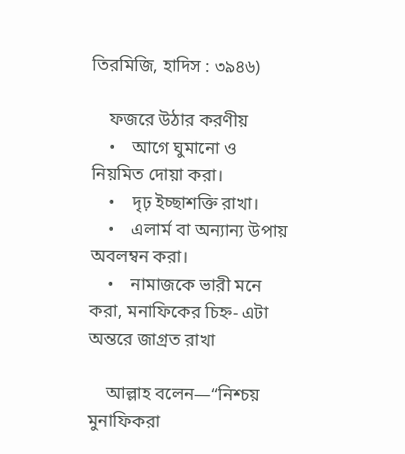তিরমিজি, হাদিস : ৩৯৪৬)

    ফজরে উঠার করণীয়
    •    আগে ঘুমানো ও নিয়মিত দোয়া করা।
    •    দৃঢ় ইচ্ছাশক্তি রাখা।
    •    এলার্ম বা অন্যান্য উপায় অবলম্বন করা।
    •    নামাজকে ভারী মনে করা, মনাফিকের চিহ্ন- এটা অন্তরে জাগ্রত রাখা

    আল্লাহ বলেন—“নিশ্চয় মুনাফিকরা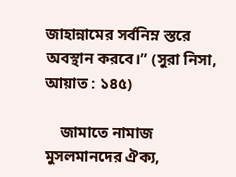জাহান্নামের সর্বনিম্ন স্তরে অবস্থান করবে।” (সুরা নিসা, আয়াত : ১৪৫)

    জামাতে নামাজ মুসলমানদের ঐক্য,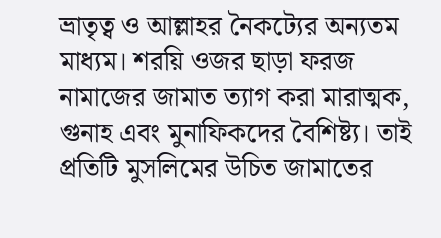ভ্রাতৃত্ব ও আল্লাহর নৈকট্যের অন্যতম মাধ্যম। শরয়ি ওজর ছাড়া ফরজ নামাজের জামাত ত্যাগ করা মারাত্মক, গুনাহ এবং মুনাফিকদের বৈশিষ্ট্য। তাই প্রতিটি মুসলিমের উচিত জামাতের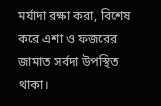মর্যাদা রক্ষা করা, বিশেষ করে এশা ও ফজরের জামাত সর্বদা উপস্থিত থাকা।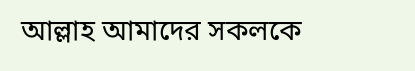আল্লাহ আমাদের সকলকে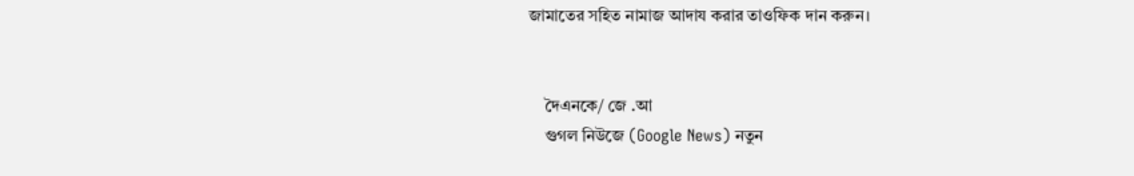জামাতের সহিত নামাজ আদায করার তাওফিক দান করুন।


    দৈএনকে/ জে .আ
    গুগল নিউজে (Google News) নতুন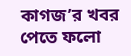কাগজ’র খবর পেতে ফলো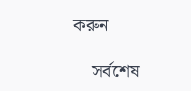করুন

    সর্বশেষ